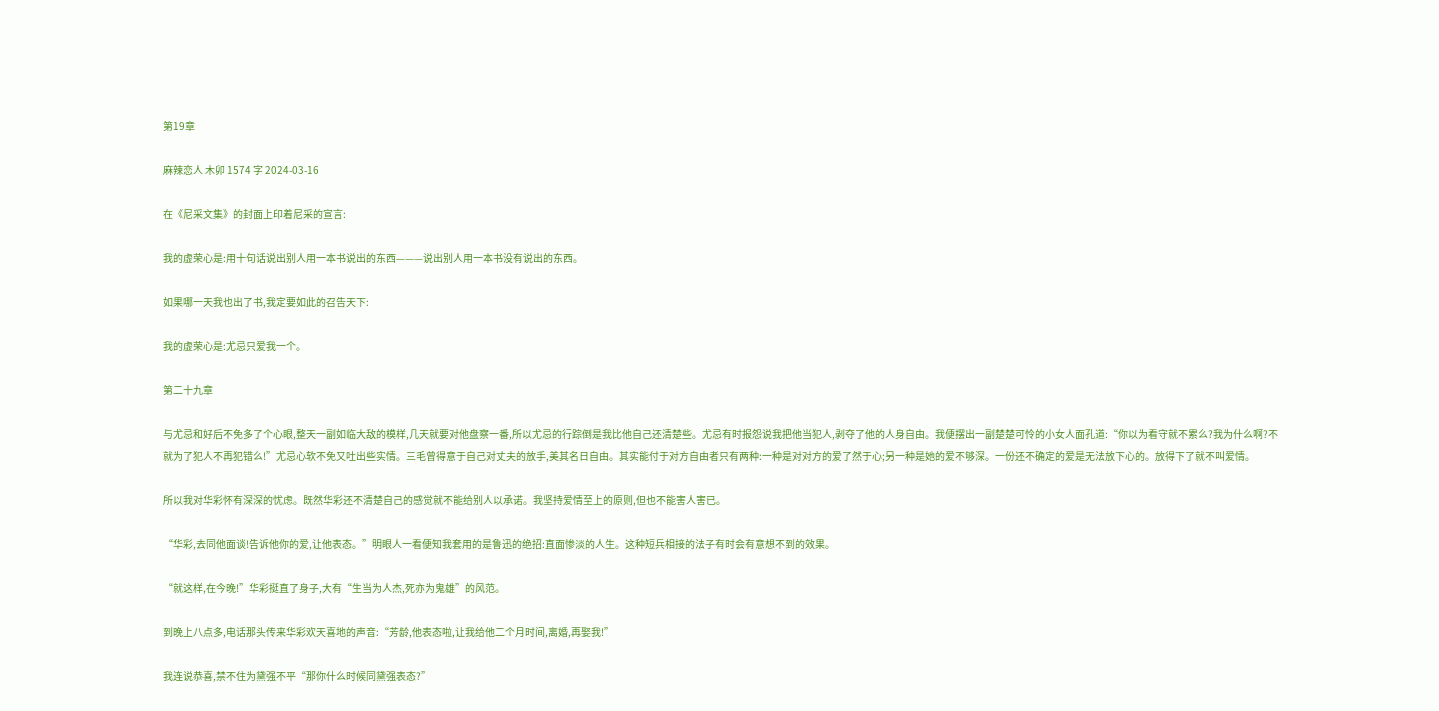第19章

麻辣恋人 木卯 1574 字 2024-03-16

在《尼采文集》的封面上印着尼采的宣言:

我的虚荣心是:用十句话说出别人用一本书说出的东西———说出别人用一本书没有说出的东西。

如果哪一天我也出了书,我定要如此的召告天下:

我的虚荣心是:尤忌只爱我一个。

第二十九章

与尤忌和好后不免多了个心眼,整天一副如临大敌的模样,几天就要对他盘察一番,所以尤忌的行踪倒是我比他自己还清楚些。尤忌有时报怨说我把他当犯人,剥夺了他的人身自由。我便摆出一副楚楚可怜的小女人面孔道:“你以为看守就不累么?我为什么啊?不就为了犯人不再犯错么!”尤忌心软不免又吐出些实情。三毛曾得意于自己对丈夫的放手,美其名日自由。其实能付于对方自由者只有两种:一种是对对方的爱了然于心;另一种是她的爱不够深。一份还不确定的爱是无法放下心的。放得下了就不叫爱情。

所以我对华彩怀有深深的忧虑。既然华彩还不清楚自己的感觉就不能给别人以承诺。我坚持爱情至上的原则,但也不能害人害已。

“华彩,去同他面谈!告诉他你的爱,让他表态。”明眼人一看便知我套用的是鲁迅的绝招:直面惨淡的人生。这种短兵相接的法子有时会有意想不到的效果。

“就这样,在今晚!”华彩挺直了身子,大有“生当为人杰,死亦为鬼雄”的风范。

到晚上八点多,电话那头传来华彩欢天喜地的声音:“芳龄,他表态啦,让我给他二个月时间,离婚,再娶我!”

我连说恭喜,禁不住为黛强不平“那你什么时候同黛强表态?”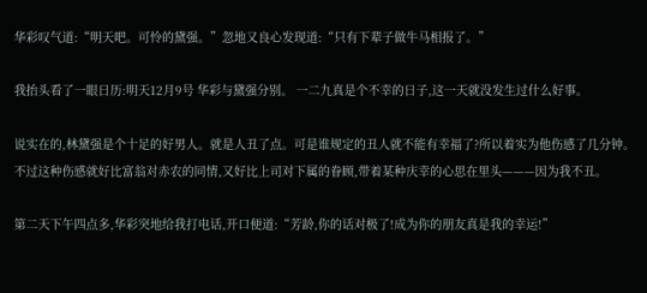华彩叹气道:“明天吧。可怜的黛强。”忽地又良心发现道:“只有下辈子做牛马相报了。”

我抬头看了一眼日历:明天12月9号 华彩与黛强分别。 一二九真是个不幸的日子,这一天就没发生过什么好事。

说实在的,林黛强是个十足的好男人。就是人丑了点。可是谁规定的丑人就不能有幸福了?所以着实为他伤感了几分钟。不过这种伤感就好比富翁对赤农的同情,又好比上司对下属的眷顾,带着某种庆幸的心思在里头———因为我不丑。

第二天下午四点多,华彩突地给我打电话,开口便道:“芳龄,你的话对极了!成为你的朋友真是我的幸运!”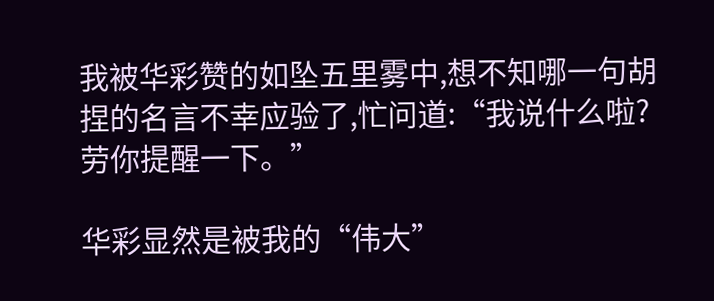我被华彩赞的如坠五里雾中,想不知哪一句胡捏的名言不幸应验了,忙问道:“我说什么啦?劳你提醒一下。”

华彩显然是被我的“伟大”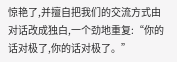惊艳了,并擅自把我们的交流方式由对话改成独白,一个劲地重复:“你的话对极了,你的话对极了。”